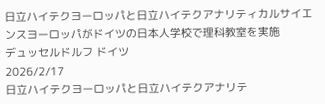日立ハイテクヨーロッパと日立ハイテクアナリティカルサイエンスヨーロッパがドイツの日本人学校で理科教室を実施
デュッセルドルフ ドイツ
2026/2/17
日立ハイテクヨーロッパと日立ハイテクアナリテ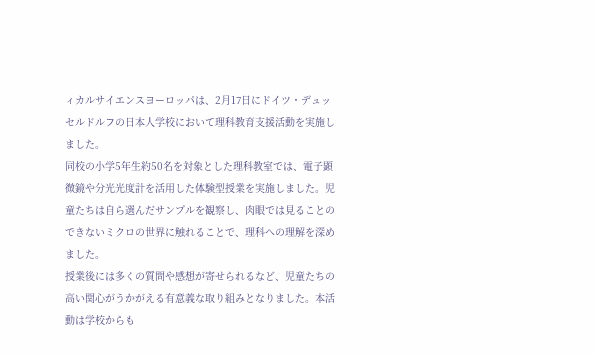ィカルサイエンスヨーロッパは、2月17日にドイツ・デュッセルドルフの日本人学校において理科教育支援活動を実施しました。
同校の小学5年生約50名を対象とした理科教室では、電子顕微鏡や分光光度計を活用した体験型授業を実施しました。児童たちは自ら選んだサンプルを観察し、肉眼では見ることのできないミクロの世界に触れることで、理科への理解を深めました。
授業後には多くの質問や感想が寄せられるなど、児童たちの高い関心がうかがえる有意義な取り組みとなりました。本活動は学校からも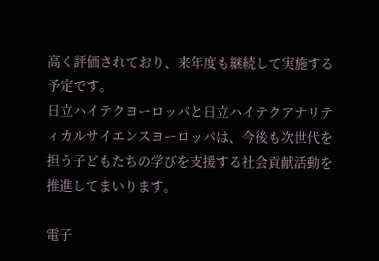高く評価されており、来年度も継続して実施する予定です。
日立ハイテクヨーロッパと日立ハイテクアナリティカルサイエンスヨーロッパは、今後も次世代を担う子どもたちの学びを支援する社会貢献活動を推進してまいります。

電子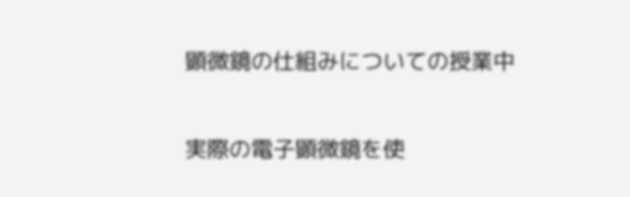顕微鏡の仕組みについての授業中

実際の電子顕微鏡を使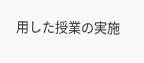用した授業の実施